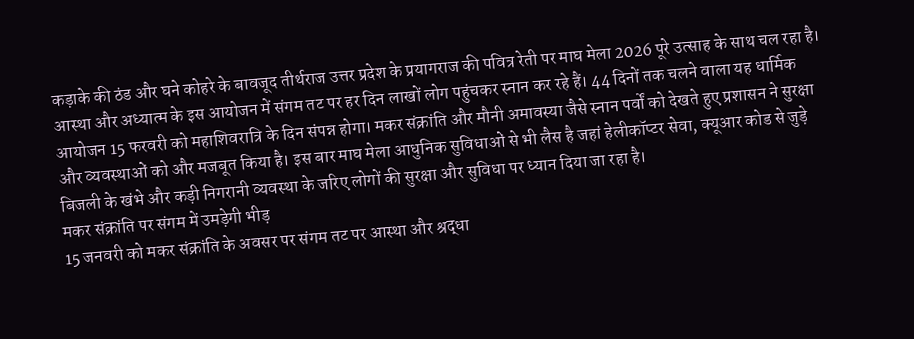कड़ाके की ठंड और घने कोहरे के बावजूद तीर्थराज उत्तर प्रदेश के प्रयागराज की पवित्र रेती पर माघ मेला 2026 पूरे उत्साह के साथ चल रहा है। आस्था और अध्यात्म के इस आयोजन में संगम तट पर हर दिन लाखों लोग पहुंचकर स्नान कर रहे हैं। 44 दिनों तक चलने वाला यह धार्मिक आयोजन 15 फरवरी को महाशिवरात्रि के दिन संपन्न होगा। मकर संक्रांति और मौनी अमावस्या जैसे स्नान पर्वों को देखते हुए प्रशासन ने सुरक्षा और व्यवस्थाओं को और मजबूत किया है। इस बार माघ मेला आधुनिक सुविधाओं से भी लैस है जहां हेलीकॉप्टर सेवा, क्यूआर कोड से जुड़े बिजली के खंभे और कड़ी निगरानी व्यवस्था के जरिए लोगों की सुरक्षा और सुविधा पर ध्यान दिया जा रहा है।
मकर संक्रांति पर संगम में उमड़ेगी भीड़
15 जनवरी को मकर संक्रांति के अवसर पर संगम तट पर आस्था और श्रद्धा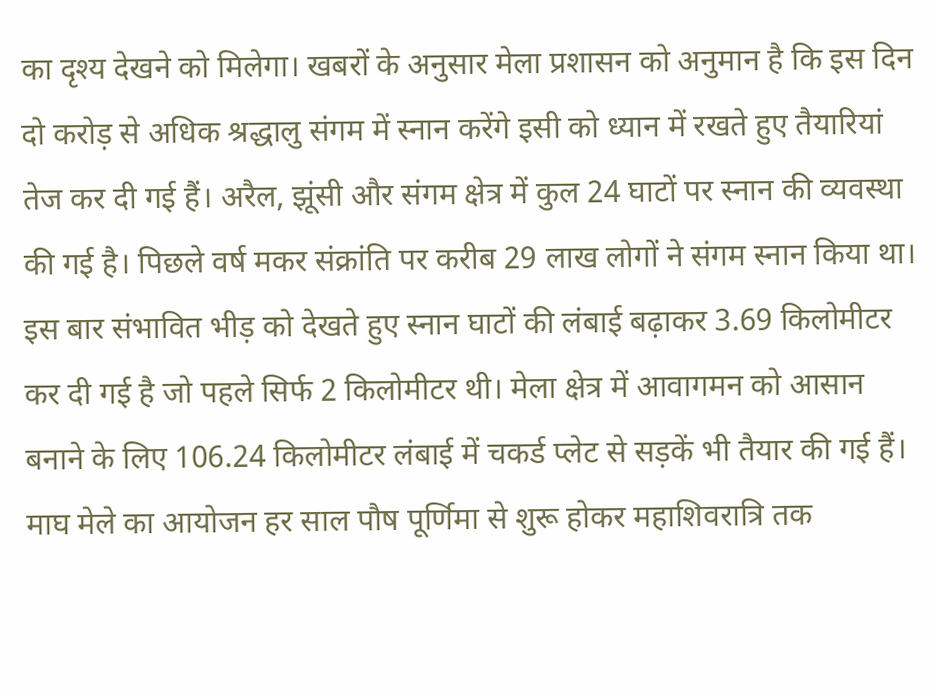का दृश्य देखने को मिलेगा। खबरों के अनुसार मेला प्रशासन को अनुमान है कि इस दिन दो करोड़ से अधिक श्रद्धालु संगम में स्नान करेंगे इसी को ध्यान में रखते हुए तैयारियां तेज कर दी गई हैं। अरैल, झूंसी और संगम क्षेत्र में कुल 24 घाटों पर स्नान की व्यवस्था की गई है। पिछले वर्ष मकर संक्रांति पर करीब 29 लाख लोगों ने संगम स्नान किया था। इस बार संभावित भीड़ को देखते हुए स्नान घाटों की लंबाई बढ़ाकर 3.69 किलोमीटर कर दी गई है जो पहले सिर्फ 2 किलोमीटर थी। मेला क्षेत्र में आवागमन को आसान बनाने के लिए 106.24 किलोमीटर लंबाई में चकर्ड प्लेट से सड़कें भी तैयार की गई हैं।
माघ मेले का आयोजन हर साल पौष पूर्णिमा से शुरू होकर महाशिवरात्रि तक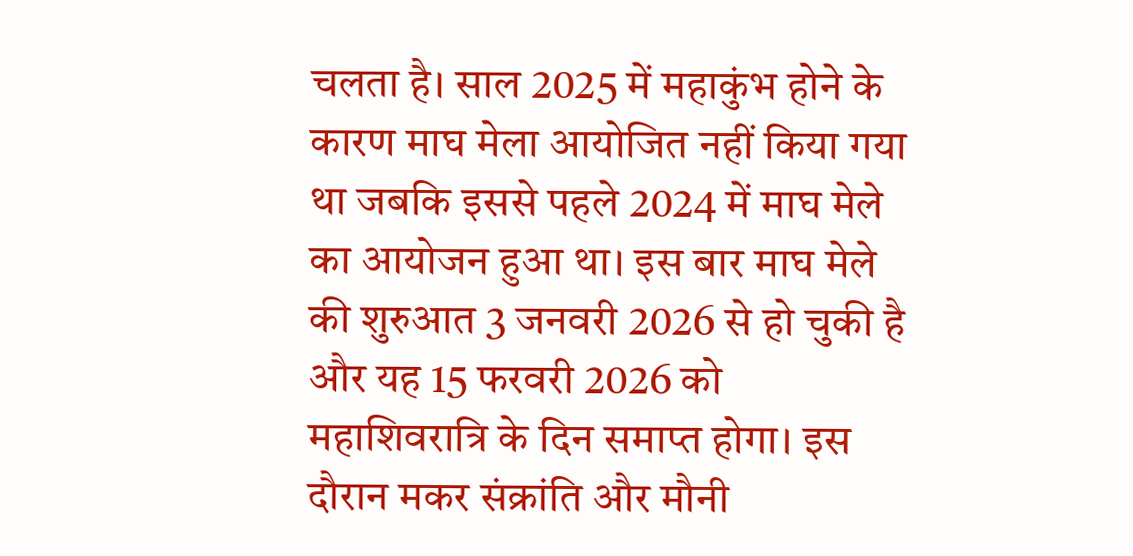चलता है। साल 2025 में महाकुंभ होने के कारण माघ मेला आयोजित नहीं किया गया था जबकि इससे पहले 2024 में माघ मेले का आयोजन हुआ था। इस बार माघ मेले की शुरुआत 3 जनवरी 2026 से हो चुकी है और यह 15 फरवरी 2026 को महाशिवरात्रि के दिन समाप्त होगा। इस दौरान मकर संक्रांति और मौनी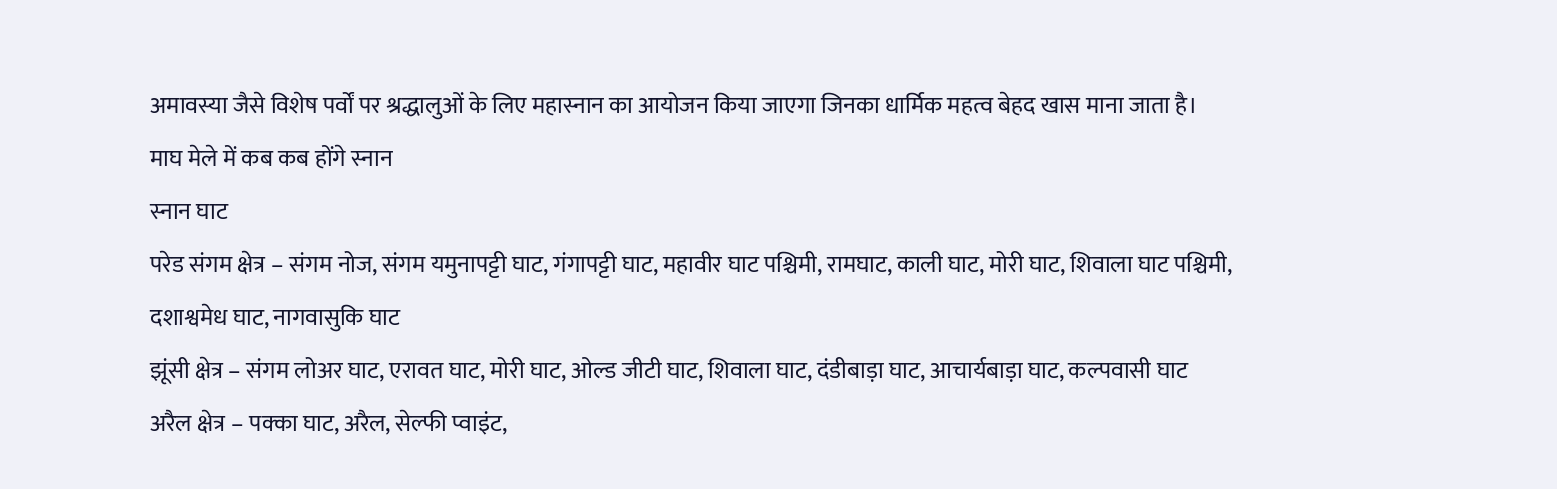अमावस्या जैसे विशेष पर्वों पर श्रद्धालुओं के लिए महास्नान का आयोजन किया जाएगा जिनका धार्मिक महत्व बेहद खास माना जाता है।
माघ मेले में कब कब होंगे स्नान
स्नान घाट
परेड संगम क्षेत्र – संगम नोज, संगम यमुनापट्टी घाट, गंगापट्टी घाट, महावीर घाट पश्चिमी, रामघाट, काली घाट, मोरी घाट, शिवाला घाट पश्चिमी, दशाश्वमेध घाट, नागवासुकि घाट
झूंसी क्षेत्र – संगम लोअर घाट, एरावत घाट, मोरी घाट, ओल्ड जीटी घाट, शिवाला घाट, दंडीबाड़ा घाट, आचार्यबाड़ा घाट, कल्पवासी घाट
अरैल क्षेत्र – पक्का घाट, अरैल, सेल्फी प्वाइंट,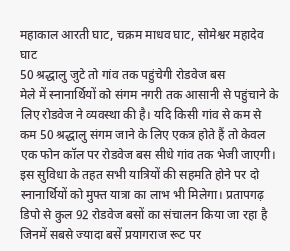महाकाल आरती घाट, चक्रम माधव घाट, सोमेश्वर महादेव घाट
50 श्रद्धालु जुटे तो गांव तक पहुंचेगी रोडवेज बस
मेले में स्नानार्थियों को संगम नगरी तक आसानी से पहुंचाने के लिए रोडवेज ने व्यवस्था की है। यदि किसी गांव से कम से कम 50 श्रद्धालु संगम जाने के लिए एकत्र होते हैं तो केवल एक फोन कॉल पर रोडवेज बस सीधे गांव तक भेजी जाएगी। इस सुविधा के तहत सभी यात्रियों की सहमति होने पर दो स्नानार्थियों को मुफ्त यात्रा का लाभ भी मिलेगा। प्रतापगढ़ डिपो से कुल 92 रोडवेज बसों का संचालन किया जा रहा है जिनमें सबसे ज्यादा बसें प्रयागराज रूट पर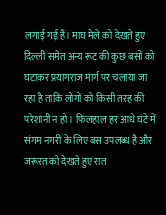लगाई गई हैं। माघ मेले को देखते हुए दिल्ली समेत अन्य रूट की कुछ बसों को घटाकर प्रयागराज मार्ग पर चलाया जा रहा है ताकि लोगों को किसी तरह की परेशानी न हो। फिलहाल हर आधे घंटे में संगम नगरी के लिए बस उपलब्ध है और जरूरत को देखते हुए रात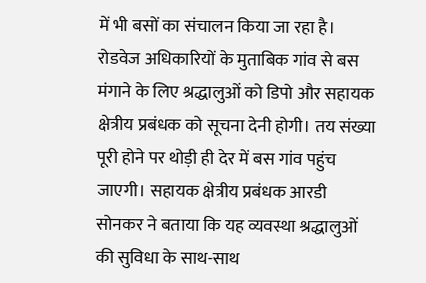में भी बसों का संचालन किया जा रहा है।
रोडवेज अधिकारियों के मुताबिक गांव से बस मंगाने के लिए श्रद्धालुओं को डिपो और सहायक क्षेत्रीय प्रबंधक को सूचना देनी होगी। तय संख्या पूरी होने पर थोड़ी ही देर में बस गांव पहुंच जाएगी। सहायक क्षेत्रीय प्रबंधक आरडी सोनकर ने बताया कि यह व्यवस्था श्रद्धालुओं की सुविधा के साथ-साथ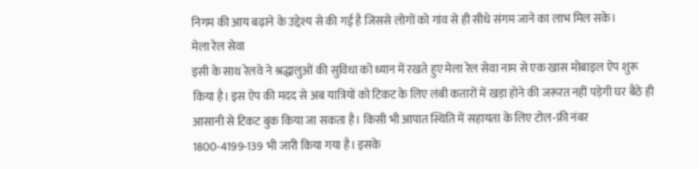निगम की आय बढ़ाने के उद्देश्य से की गई है जिससे लोगों को गांव से ही सीधे संगम जाने का लाभ मिल सके।
मेला रेल सेवा
इसी के साथ रेलवे ने श्रद्धालुओं की सुविधा को ध्यान में रखते हुए मेला रेल सेवा नाम से एक खास मोबाइल ऐप शुरू किया है। इस ऐप की मदद से अब यात्रियों को टिकट के लिए लंबी कतारों में खड़ा होने की जरूरत नहीं पड़ेगी घर बैठे ही आसानी से टिकट बुक किया जा सकता है। किसी भी आपात स्थिति में सहायता के लिए टोल-फ्री नंबर 1800-4199-139 भी जारी किया गया है। इसके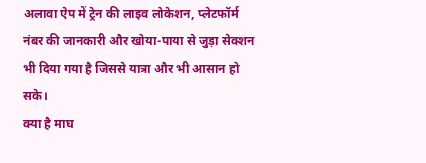अलावा ऐप में ट्रेन की लाइव लोकेशन, प्लेटफॉर्म नंबर की जानकारी और खोया-पाया से जुड़ा सेक्शन भी दिया गया है जिससे यात्रा और भी आसान हो सके।
क्या है माघ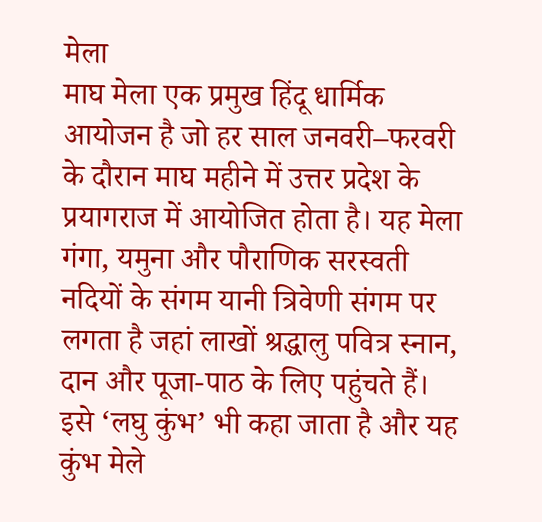मेला
माघ मेला एक प्रमुख हिंदू धार्मिक आयोजन है जो हर साल जनवरी–फरवरी के दौरान माघ महीने में उत्तर प्रदेश के प्रयागराज में आयोजित होता है। यह मेला गंगा, यमुना और पौराणिक सरस्वती नदियों के संगम यानी त्रिवेणी संगम पर लगता है जहां लाखों श्रद्धालु पवित्र स्नान, दान और पूजा-पाठ के लिए पहुंचते हैं। इसे ‘लघु कुंभ’ भी कहा जाता है और यह कुंभ मेले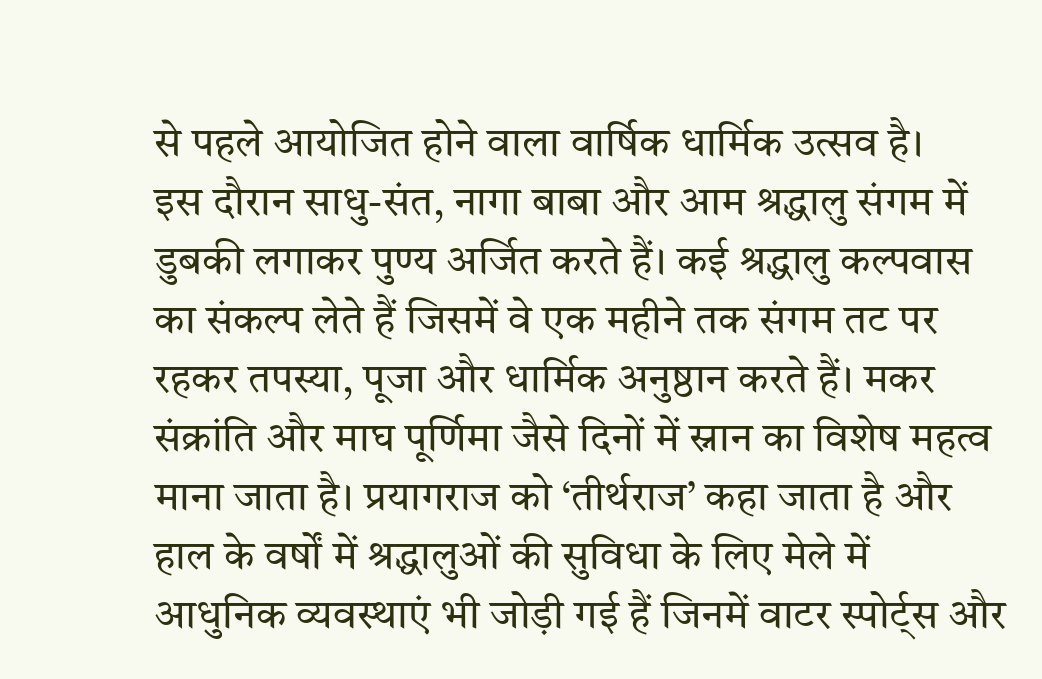से पहले आयोजित होने वाला वार्षिक धार्मिक उत्सव है।
इस दौरान साधु-संत, नागा बाबा और आम श्रद्धालु संगम में डुबकी लगाकर पुण्य अर्जित करते हैं। कई श्रद्धालु कल्पवास का संकल्प लेते हैं जिसमें वे एक महीने तक संगम तट पर रहकर तपस्या, पूजा और धार्मिक अनुष्ठान करते हैं। मकर संक्रांति और माघ पूर्णिमा जैसे दिनों में स्नान का विशेष महत्व माना जाता है। प्रयागराज को ‘तीर्थराज’ कहा जाता है और हाल के वर्षों में श्रद्धालुओं की सुविधा के लिए मेले में आधुनिक व्यवस्थाएं भी जोड़ी गई हैं जिनमें वाटर स्पोर्ट्स और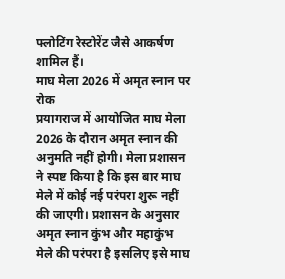फ्लोटिंग रेस्टोरेंट जैसे आकर्षण शामिल हैं।
माघ मेला 2026 में अमृत स्नान पर रोक
प्रयागराज में आयोजित माघ मेला 2026 के दौरान अमृत स्नान की अनुमति नहीं होगी। मेला प्रशासन ने स्पष्ट किया है कि इस बार माघ मेले में कोई नई परंपरा शुरू नहीं की जाएगी। प्रशासन के अनुसार अमृत स्नान कुंभ और महाकुंभ मेले की परंपरा है इसलिए इसे माघ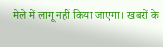मेले में लागू नहीं किया जाएगा। खबरों के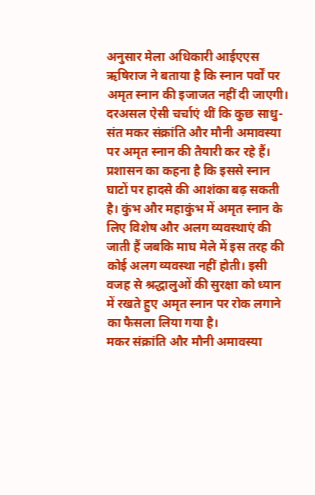अनुसार मेला अधिकारी आईएएस ऋषिराज ने बताया है कि स्नान पर्वों पर अमृत स्नान की इजाजत नहीं दी जाएगी।
दरअसल ऐसी चर्चाएं थीं कि कुछ साधु-संत मकर संक्रांति और मौनी अमावस्या पर अमृत स्नान की तैयारी कर रहे हैं। प्रशासन का कहना है कि इससे स्नान घाटों पर हादसे की आशंका बढ़ सकती है। कुंभ और महाकुंभ में अमृत स्नान के लिए विशेष और अलग व्यवस्थाएं की जाती हैं जबकि माघ मेले में इस तरह की कोई अलग व्यवस्था नहीं होती। इसी वजह से श्रद्धालुओं की सुरक्षा को ध्यान में रखते हुए अमृत स्नान पर रोक लगाने का फैसला लिया गया है।
मकर संक्रांति और मौनी अमावस्या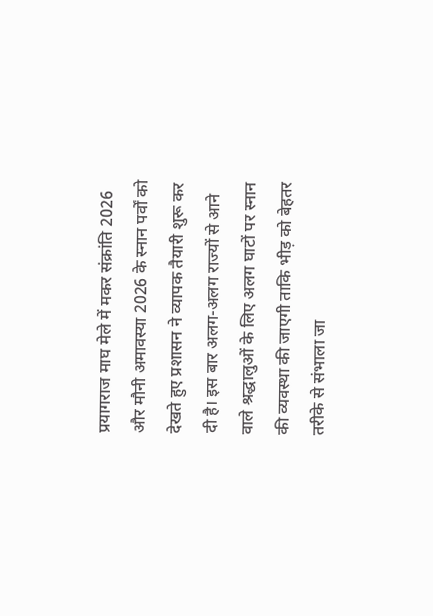प्रयागराज माघ मेले में मकर संक्रांति 2026 और मौनी अमावस्या 2026 के स्नान पर्वों को देखते हुए प्रशासन ने व्यापक तैयारी शुरू कर दी है। इस बार अलग-अलग राज्यों से आने वाले श्रद्धालुओं के लिए अलग घाटों पर स्नान की व्यवस्था की जाएगी ताकि भीड़ को बेहतर तरीके से संभाला जा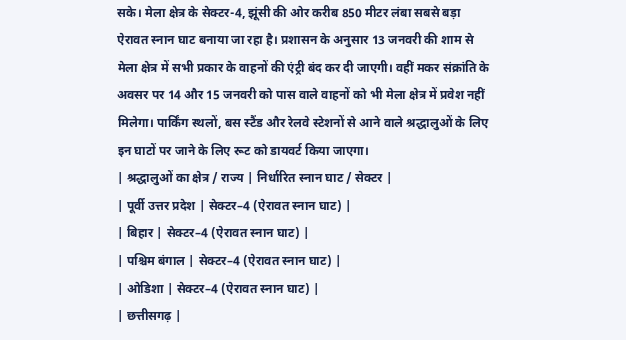सके। मेला क्षेत्र के सेक्टर-4, झूंसी की ओर करीब 850 मीटर लंबा सबसे बड़ा ऐरावत स्नान घाट बनाया जा रहा है। प्रशासन के अनुसार 13 जनवरी की शाम से मेला क्षेत्र में सभी प्रकार के वाहनों की एंट्री बंद कर दी जाएगी। वहीं मकर संक्रांति के अवसर पर 14 और 15 जनवरी को पास वाले वाहनों को भी मेला क्षेत्र में प्रवेश नहीं मिलेगा। पार्किंग स्थलों, बस स्टैंड और रेलवे स्टेशनों से आने वाले श्रद्धालुओं के लिए इन घाटों पर जाने के लिए रूट को डायवर्ट किया जाएगा।
| श्रद्धालुओं का क्षेत्र / राज्य | निर्धारित स्नान घाट / सेक्टर |
| पूर्वी उत्तर प्रदेश | सेक्टर–4 (ऐरावत स्नान घाट) |
| बिहार | सेक्टर–4 (ऐरावत स्नान घाट) |
| पश्चिम बंगाल | सेक्टर–4 (ऐरावत स्नान घाट) |
| ओडिशा | सेक्टर–4 (ऐरावत स्नान घाट) |
| छत्तीसगढ़ |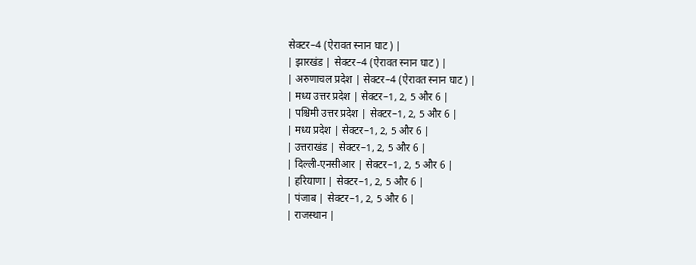सेक्टर–4 (ऐरावत स्नान घाट) |
| झारखंड | सेक्टर–4 (ऐरावत स्नान घाट) |
| अरुणाचल प्रदेश | सेक्टर–4 (ऐरावत स्नान घाट) |
| मध्य उत्तर प्रदेश | सेक्टर–1, 2, 5 और 6 |
| पश्चिमी उत्तर प्रदेश | सेक्टर–1, 2, 5 और 6 |
| मध्य प्रदेश | सेक्टर–1, 2, 5 और 6 |
| उत्तराखंड | सेक्टर–1, 2, 5 और 6 |
| दिल्ली-एनसीआर | सेक्टर–1, 2, 5 और 6 |
| हरियाणा | सेक्टर–1, 2, 5 और 6 |
| पंजाब | सेक्टर–1, 2, 5 और 6 |
| राजस्थान |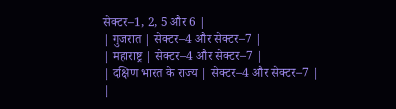सेक्टर–1, 2, 5 और 6 |
| गुजरात | सेक्टर–4 और सेक्टर–7 |
| महाराष्ट्र | सेक्टर–4 और सेक्टर–7 |
| दक्षिण भारत के राज्य | सेक्टर–4 और सेक्टर–7 |
|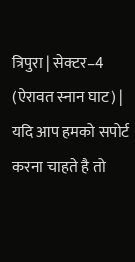त्रिपुरा | सेक्टर–4 (ऐरावत स्नान घाट) |
यदि आप हमको सपोर्ट करना चाहते है तो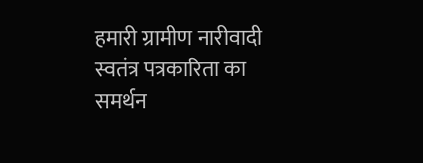हमारी ग्रामीण नारीवादी स्वतंत्र पत्रकारिता का समर्थन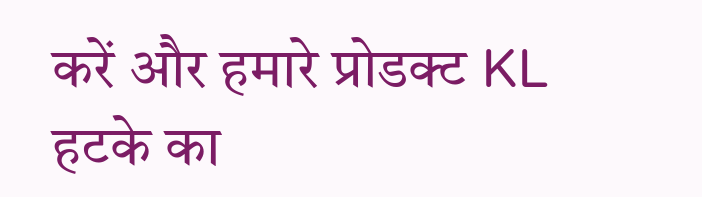करें और हमारे प्रोडक्ट KL हटके का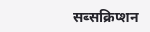सब्सक्रिप्शन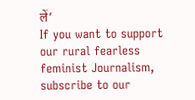लें’
If you want to support our rural fearless feminist Journalism, subscribe to our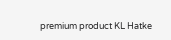premium product KL Hatke